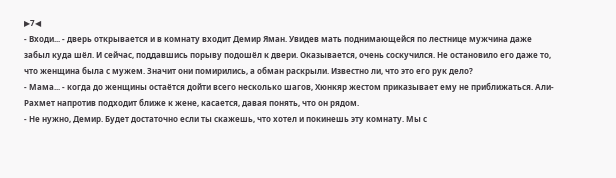▶7◀
- Входи... - дверь открывается и в комнату входит Демир Яман. Увидев мать поднимающейся по лестнице мужчина даже забыл куда шёл. И сейчас, поддавшись порыву подошёл к двери. Оказывается, очень соскучился. Не остановило его даже то, что женщина была с мужем. Значит они помирились, а обман раскрыли. Известно ли, что это его рук дело?
- Мама... - когда до женщины остаётся дойти всего несколько шагов, Хюнкяр жестом приказывает ему не приближаться. Али-Рахмет напротив подходит ближе к жене, касается, давая понять, что он рядом.
- Не нужно, Демир. Будет достаточно если ты скажешь, что хотел и покинешь эту комнату. Мы с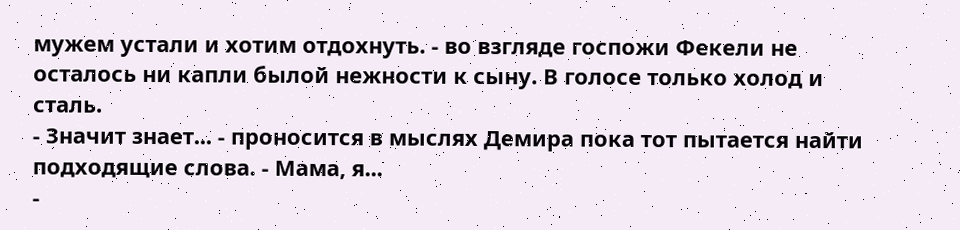мужем устали и хотим отдохнуть. - во взгляде госпожи Фекели не осталось ни капли былой нежности к сыну. В голосе только холод и сталь.
- Значит знает... - проносится в мыслях Демира пока тот пытается найти подходящие слова. - Мама, я...
-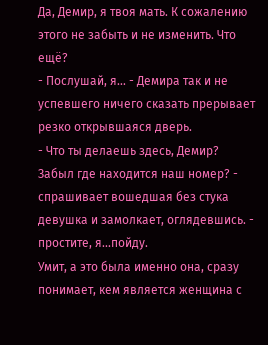Да, Демир, я твоя мать. К сожалению этого не забыть и не изменить. Что ещё?
- Послушай, я... - Демира так и не успевшего ничего сказать прерывает резко открывшаяся дверь.
- Что ты делаешь здесь, Демир? Забыл где находится наш номер? - спрашивает вошедшая без стука девушка и замолкает, оглядевшись. - простите, я...пойду.
Умит, а это была именно она, сразу понимает, кем является женщина с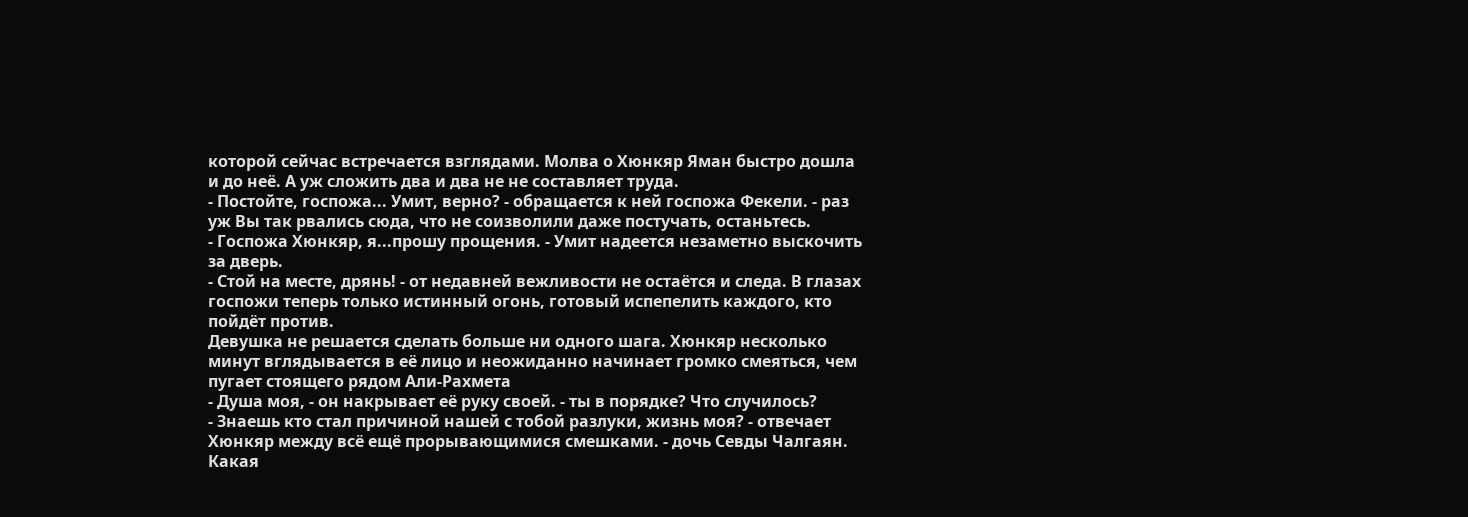которой сейчас встречается взглядами. Молва о Хюнкяр Яман быстро дошла и до неё. А уж сложить два и два не не составляет труда.
- Постойте, госпожа... Умит, верно? - обращается к ней госпожа Фекели. - раз уж Вы так рвались сюда, что не соизволили даже постучать, останьтесь.
- Госпожа Хюнкяр, я...прошу прощения. - Умит надеется незаметно выскочить за дверь.
- Стой на месте, дрянь! - от недавней вежливости не остаётся и следа. В глазах госпожи теперь только истинный огонь, готовый испепелить каждого, кто пойдёт против.
Девушка не решается сделать больше ни одного шага. Хюнкяр несколько минут вглядывается в её лицо и неожиданно начинает громко смеяться, чем пугает стоящего рядом Али-Рахмета
- Душа моя, - он накрывает её руку своей. - ты в порядке? Что случилось?
- Знаешь кто стал причиной нашей с тобой разлуки, жизнь моя? - отвечает Хюнкяр между всё ещё прорывающимися смешками. - дочь Севды Чалгаян. Какая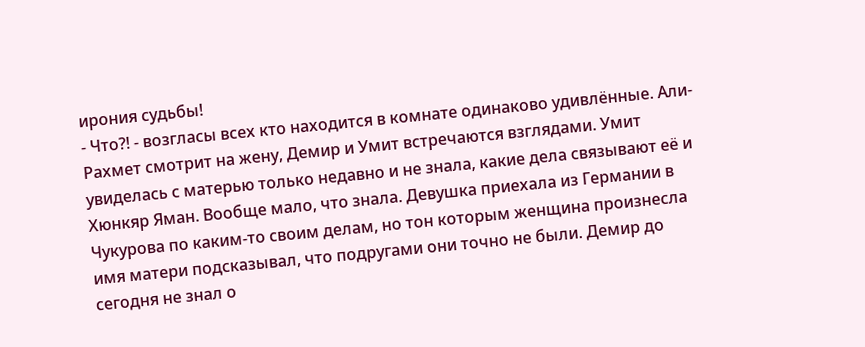ирония судьбы!
- Что?! - возгласы всех кто находится в комнате одинаково удивлённые. Али-Рахмет смотрит на жену, Демир и Умит встречаются взглядами. Умит увиделась с матерью только недавно и не знала, какие дела связывают её и Хюнкяр Яман. Вообще мало, что знала. Девушка приехала из Германии в Чукурова по каким-то своим делам, но тон которым женщина произнесла имя матери подсказывал, что подругами они точно не были. Демир до сегодня не знал о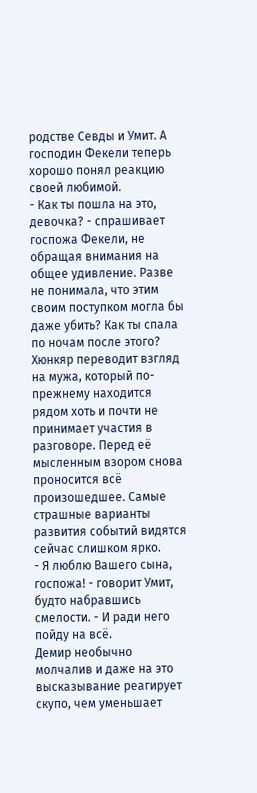родстве Севды и Умит. А господин Фекели теперь хорошо понял реакцию своей любимой.
- Как ты пошла на это, девочка? - спрашивает госпожа Фекели, не обращая внимания на общее удивление. Разве не понимала, что этим своим поступком могла бы даже убить? Как ты спала по ночам после этого?
Хюнкяр переводит взгляд на мужа, который по-прежнему находится рядом хоть и почти не принимает участия в разговоре. Перед её мысленным взором снова проносится всё произошедшее. Самые страшные варианты развития событий видятся сейчас слишком ярко.
- Я люблю Вашего сына, госпожа! - говорит Умит, будто набравшись смелости. - И ради него пойду на всё.
Демир необычно молчалив и даже на это высказывание реагирует скупо, чем уменьшает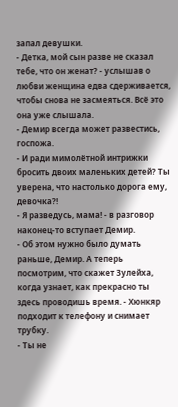запал девушки.
- Детка, мой сын разве не сказал тебе, что он женат? - услышав о любви женщина едва сдерживается, чтобы снова не засмеяться. Всё это она уже слышала.
- Демир всегда может развестись, госпожа.
- И ради мимолётной интрижки бросить двоих маленьких детей? Ты уверена, что настолько дорога ему, девочка?!
- Я разведусь, мама! - в разговор наконец-то вступает Демир.
- Об этом нужно было думать раньше, Демир. А теперь посмотрим, что скажет Зулейха, когда узнает, как прекрасно ты здесь проводишь время. - Хюнкяр подходит к телефону и снимает трубку.
- Ты не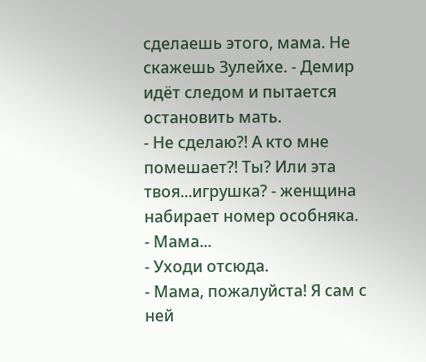сделаешь этого, мама. Не скажешь Зулейхе. - Демир идёт следом и пытается остановить мать.
- Не сделаю?! А кто мне помешает?! Ты? Или эта твоя...игрушка? - женщина набирает номер особняка.
- Мама...
- Уходи отсюда.
- Мама, пожалуйста! Я сам с ней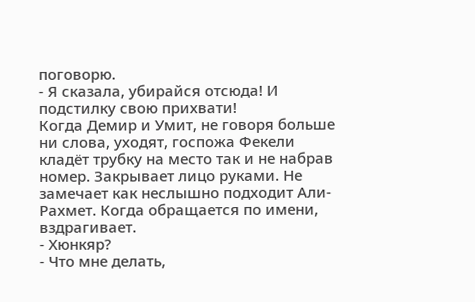поговорю.
- Я сказала, убирайся отсюда! И подстилку свою прихвати!
Когда Демир и Умит, не говоря больше ни слова, уходят, госпожа Фекели кладёт трубку на место так и не набрав номер. Закрывает лицо руками. Не замечает как неслышно подходит Али-Рахмет. Когда обращается по имени, вздрагивает.
- Хюнкяр?
- Что мне делать,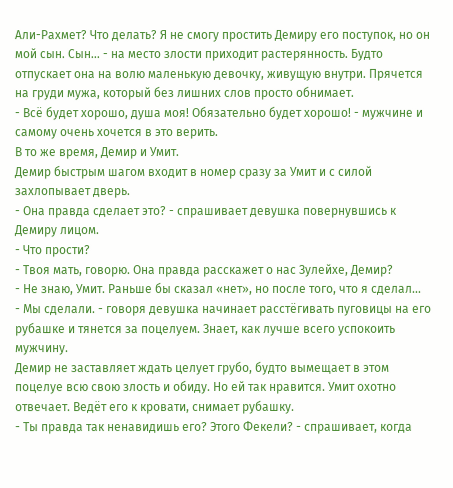Али-Рахмет? Что делать? Я не смогу простить Демиру его поступок, но он мой сын. Сын... - на место злости приходит растерянность. Будто отпускает она на волю маленькую девочку, живущую внутри. Прячется на груди мужа, который без лишних слов просто обнимает.
- Всё будет хорошо, душа моя! Обязательно будет хорошо! - мужчине и самому очень хочется в это верить.
В то же время, Демир и Умит.
Демир быстрым шагом входит в номер сразу за Умит и с силой захлопывает дверь.
- Она правда сделает это? - спрашивает девушка повернувшись к Демиру лицом.
- Что прости?
- Твоя мать, говорю. Она правда расскажет о нас Зулейхе, Демир?
- Не знаю, Умит. Раньше бы сказал «нет», но после того, что я сделал...
- Мы сделали. - говоря девушка начинает расстёгивать пуговицы на его рубашке и тянется за поцелуем. Знает, как лучше всего успокоить мужчину.
Демир не заставляет ждать целует грубо, будто вымещает в этом поцелуе всю свою злость и обиду. Но ей так нравится. Умит охотно отвечает. Ведёт его к кровати, снимает рубашку.
- Ты правда так ненавидишь его? Этого Фекели? - спрашивает, когда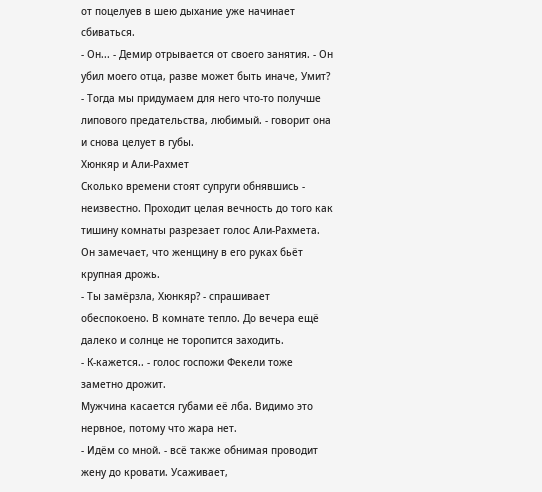от поцелуев в шею дыхание уже начинает сбиваться.
- Он... - Демир отрывается от своего занятия. - Он убил моего отца, разве может быть иначе, Умит?
- Тогда мы придумаем для него что-то получше липового предательства, любимый. - говорит она и снова целует в губы.
Хюнкяр и Али-Рахмет
Сколько времени стоят супруги обнявшись - неизвестно. Проходит целая вечность до того как тишину комнаты разрезает голос Али-Рахмета. Он замечает, что женщину в его руках бьёт крупная дрожь.
- Ты замёрзла, Хюнкяр? - спрашивает обеспокоено. В комнате тепло. До вечера ещё далеко и солнце не торопится заходить.
- К-кажется.. - голос госпожи Фекели тоже заметно дрожит.
Мужчина касается губами её лба. Видимо это нервное, потому что жара нет.
- Идём со мной. - всё также обнимая проводит жену до кровати. Усаживает,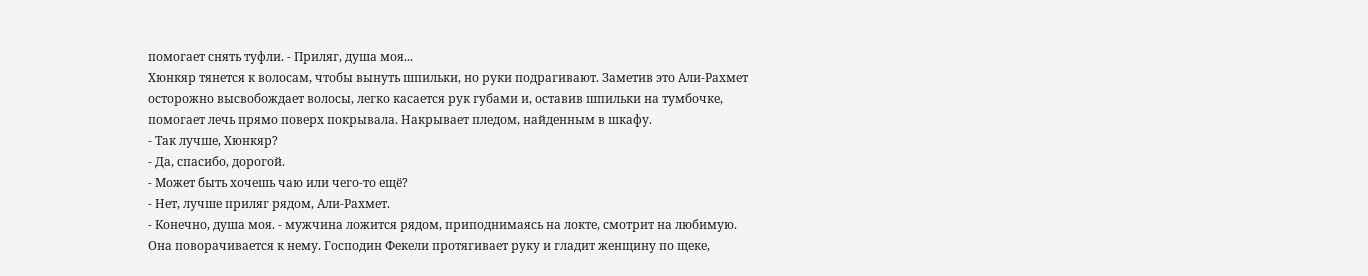помогает снять туфли. - Приляг, душа моя...
Хюнкяр тянется к волосам, чтобы вынуть шпильки, но руки подрагивают. Заметив это Али-Рахмет осторожно высвобождает волосы, легко касается рук губами и, оставив шпильки на тумбочке, помогает лечь прямо поверх покрывала. Накрывает пледом, найденным в шкафу.
- Так лучше, Хюнкяр?
- Да, спасибо, дорогой.
- Может быть хочешь чаю или чего-то ещё?
- Нет, лучше приляг рядом, Али-Рахмет.
- Конечно, душа моя. - мужчина ложится рядом, приподнимаясь на локте, смотрит на любимую. Она поворачивается к нему. Господин Фекели протягивает руку и гладит женщину по щеке,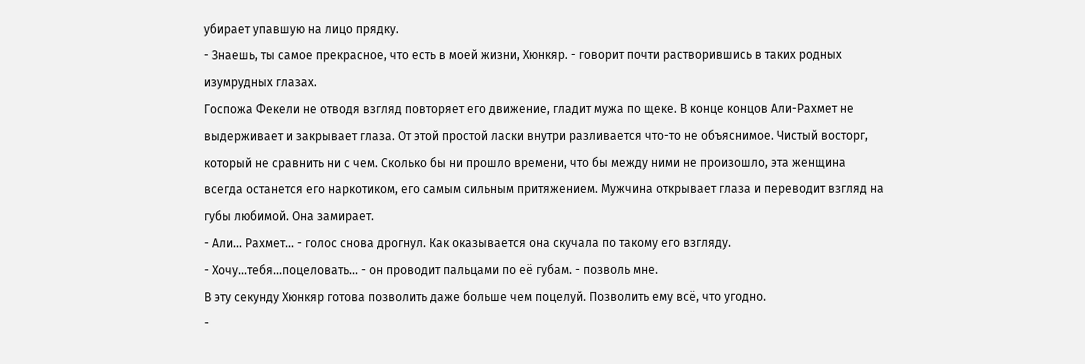убирает упавшую на лицо прядку.
- Знаешь, ты самое прекрасное, что есть в моей жизни, Хюнкяр. - говорит почти растворившись в таких родных изумрудных глазах.
Госпожа Фекели не отводя взгляд повторяет его движение, гладит мужа по щеке. В конце концов Али-Рахмет не выдерживает и закрывает глаза. От этой простой ласки внутри разливается что-то не объяснимое. Чистый восторг, который не сравнить ни с чем. Сколько бы ни прошло времени, что бы между ними не произошло, эта женщина всегда останется его наркотиком, его самым сильным притяжением. Мужчина открывает глаза и переводит взгляд на губы любимой. Она замирает.
- Али... Рахмет... - голос снова дрогнул. Как оказывается она скучала по такому его взгляду.
- Хочу...тебя...поцеловать... - он проводит пальцами по её губам. - позволь мне.
В эту секунду Хюнкяр готова позволить даже больше чем поцелуй. Позволить ему всё, что угодно.
-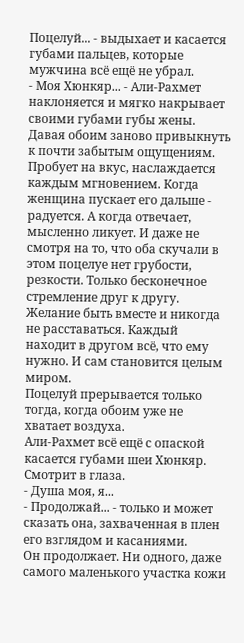Поцелуй... - выдыхает и касается губами пальцев, которые мужчина всё ещё не убрал.
- Моя Хюнкяр... - Али-Рахмет наклоняется и мягко накрывает своими губами губы жены. Давая обоим заново привыкнуть к почти забытым ощущениям. Пробует на вкус, наслаждается каждым мгновением. Когда женщина пускает его дальше - радуется. А когда отвечает, мысленно ликует. И даже не смотря на то, что оба скучали в этом поцелуе нет грубости, резкости. Только бесконечное стремление друг к другу. Желание быть вместе и никогда не расставаться. Каждый находит в другом всё, что ему нужно. И сам становится целым миром.
Поцелуй прерывается только тогда, когда обоим уже не хватает воздуха.
Али-Рахмет всё ещё с опаской касается губами шеи Хюнкяр. Смотрит в глаза.
- Душа моя, я...
- Продолжай... - только и может сказать она, захваченная в плен его взглядом и касаниями.
Он продолжает. Ни одного, даже самого маленького участка кожи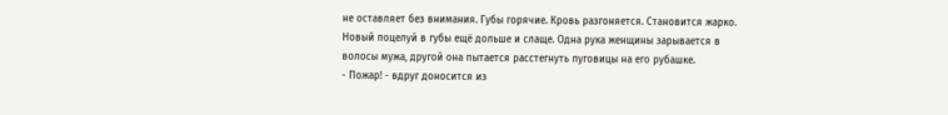не оставляет без внимания. Губы горячие. Кровь разгоняется. Становится жарко. Новый поцелуй в губы ещё дольше и слаще. Одна рука женщины зарывается в волосы мужа, другой она пытается расстегнуть пуговицы на его рубашке.
- Пожар! - вдруг доносится из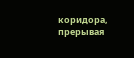коридора, прерывая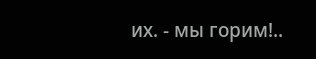их. - мы горим!..